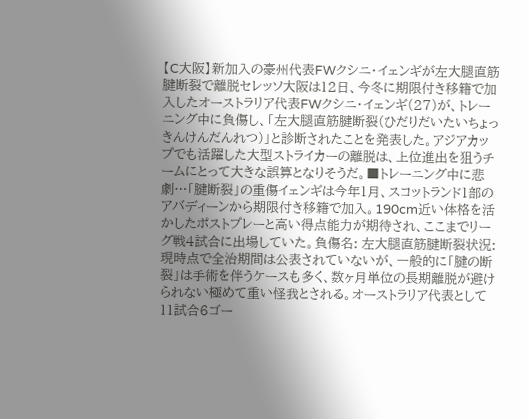【C大阪】新加入の豪州代表FWクシニ・イェンギが左大腿直筋腱断裂で離脱セレッソ大阪は12日、今冬に期限付き移籍で加入したオーストラリア代表FWクシニ・イェンギ(27)が、トレーニング中に負傷し、「左大腿直筋腱断裂(ひだりだいたいちょっきんけんだんれつ)」と診断されたことを発表した。アジアカップでも活躍した大型ストライカーの離脱は、上位進出を狙うチームにとって大きな誤算となりそうだ。■トレーニング中に悲劇…「腱断裂」の重傷イェンギは今年1月、スコットランド1部のアバディーンから期限付き移籍で加入。190cm近い体格を活かしたポストプレーと高い得点能力が期待され、ここまでリーグ戦4試合に出場していた。負傷名: 左大腿直筋腱断裂状況: 現時点で全治期間は公表されていないが、一般的に「腱の断裂」は手術を伴うケースも多く、数ヶ月単位の長期離脱が避けられない極めて重い怪我とされる。オーストラリア代表として11試合6ゴー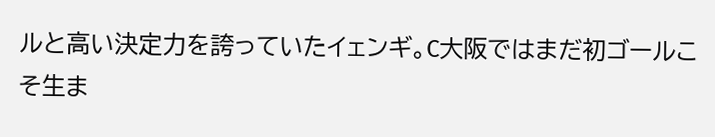ルと高い決定力を誇っていたイェンギ。C大阪ではまだ初ゴールこそ生ま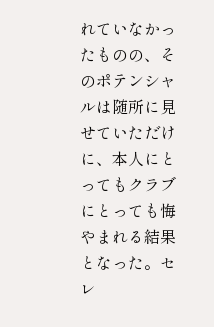れていなかったものの、そのポテンシャルは随所に見せていただけに、本人にとってもクラブにとっても悔やまれる結果となった。セレ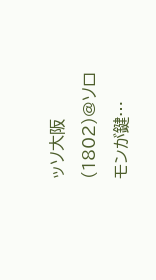ッソ大阪(1802)@ソロモンが鍵…